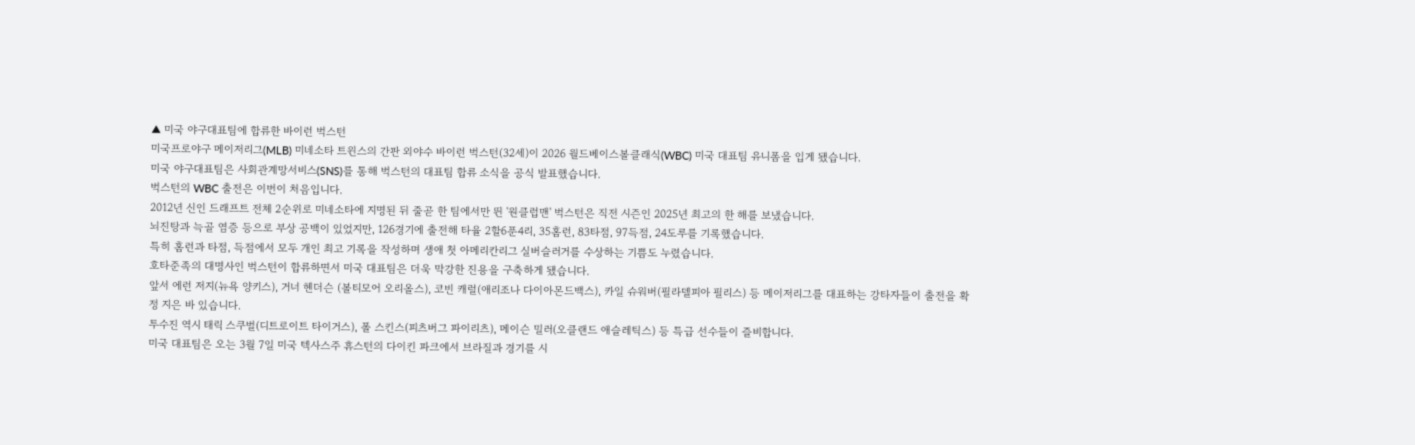▲ 미국 야구대표팀에 합류한 바이런 벅스턴
미국프로야구 메이저리그(MLB) 미네소타 트윈스의 간판 외야수 바이런 벅스턴(32세)이 2026 월드베이스볼클래식(WBC) 미국 대표팀 유니폼을 입게 됐습니다.
미국 야구대표팀은 사회관계망서비스(SNS)를 통해 벅스턴의 대표팀 합류 소식을 공식 발표했습니다.
벅스턴의 WBC 출전은 이번이 처음입니다.
2012년 신인 드래프트 전체 2순위로 미네소타에 지명된 뒤 줄곧 한 팀에서만 뛴 '원클럽맨' 벅스턴은 직전 시즌인 2025년 최고의 한 해를 보냈습니다.
뇌진탕과 늑골 염증 등으로 부상 공백이 있었지만, 126경기에 출전해 타율 2할6푼4리, 35홈런, 83타점, 97득점, 24도루를 기록했습니다.
특히 홈런과 타점, 득점에서 모두 개인 최고 기록을 작성하며 생애 첫 아메리칸리그 실버슬러거를 수상하는 기쁨도 누렸습니다.
호타준족의 대명사인 벅스턴이 합류하면서 미국 대표팀은 더욱 막강한 진용을 구축하게 됐습니다.
앞서 에런 저지(뉴욕 양키스), 거너 헨더슨 (볼티모어 오리올스), 코빈 캐럴(애리조나 다이아몬드백스), 카일 슈워버(필라델피아 필리스) 등 메이저리그를 대표하는 강타자들이 출전을 확정 지은 바 있습니다.
투수진 역시 태릭 스쿠벌(디트로이트 타이거스), 폴 스킨스(피츠버그 파이리츠), 메이슨 밀러(오클랜드 애슬레틱스) 등 특급 선수들이 즐비합니다.
미국 대표팀은 오는 3월 7일 미국 텍사스주 휴스턴의 다이킨 파크에서 브라질과 경기를 시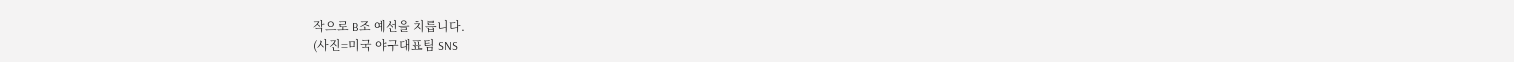작으로 B조 예선을 치릅니다.
(사진=미국 야구대표팀 SNS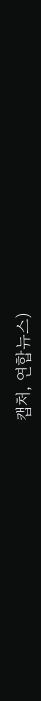캡처, 연합뉴스)